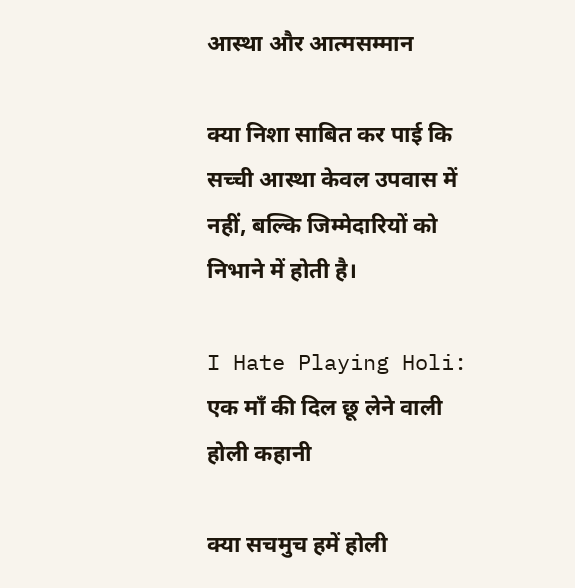आस्था और आत्मसम्मान

क्या निशा साबित कर पाई कि सच्ची आस्था केवल उपवास में नहीं, बल्कि जिम्मेदारियों को निभाने में होती है।

I Hate Playing Holi: एक माँ की दिल छू लेने वाली होली कहानी

क्या सचमुच हमें होली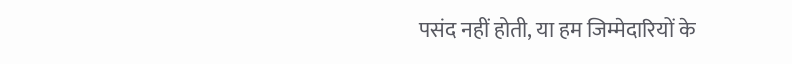पसंद नहीं होती, या हम जिम्मेदारियों के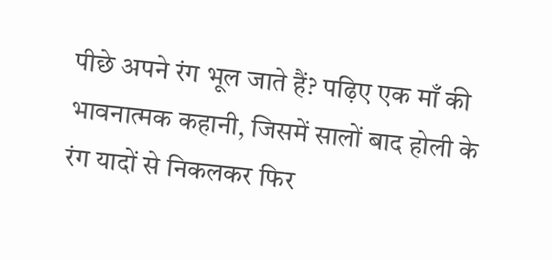पीछे अपने रंग भूल जाते हैं? पढ़िए एक माँ की भावनात्मक कहानी, जिसमें सालों बाद होली के रंग यादों से निकलकर फिर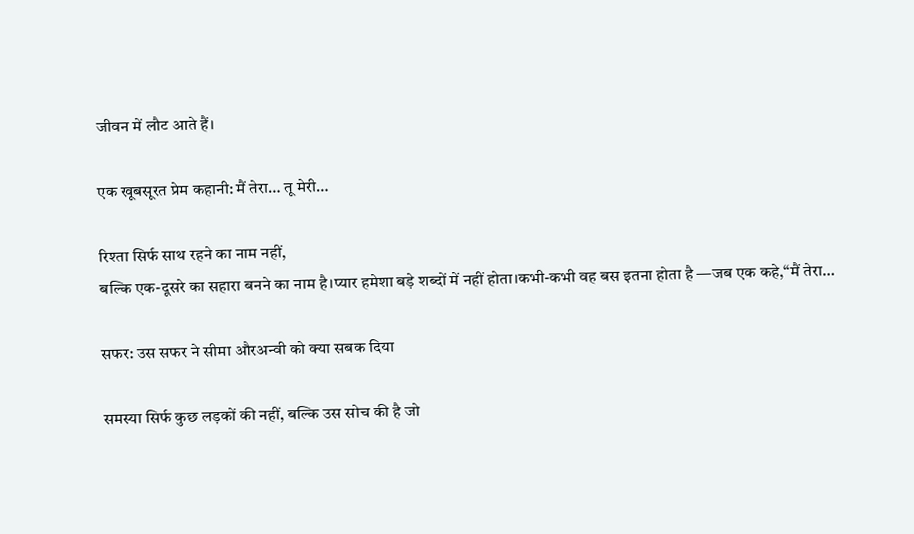जीवन में लौट आते हैं।

एक खूबसूरत प्रेम कहानी: मैं तेरा… तू मेरी…

रिश्ता सिर्फ साथ रहने का नाम नहीं,
बल्कि एक-दूसरे का सहारा बनने का नाम है।प्यार हमेशा बड़े शब्दों में नहीं होता।कभी-कभी वह बस इतना होता है —जब एक कहे,“मैं तेरा…

सफर: उस सफर ने सीमा औरअन्वी को क्या सबक दिया

समस्या सिर्फ कुछ लड़कों की नहीं, बल्कि उस सोच की है जो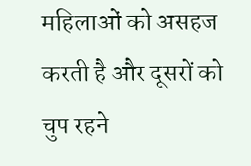महिलाओं को असहज करती है और दूसरों को चुप रहने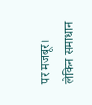पर मजबूर। लेकिन समाधान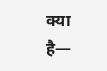क्या
है—